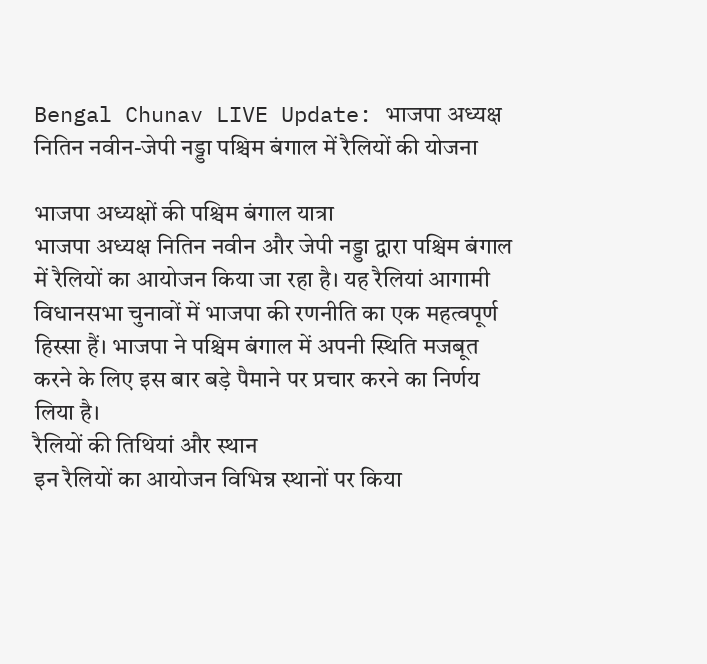Bengal Chunav LIVE Update: भाजपा अध्यक्ष नितिन नवीन-जेपी नड्डा पश्चिम बंगाल में रैलियों की योजना

भाजपा अध्यक्षों की पश्चिम बंगाल यात्रा
भाजपा अध्यक्ष नितिन नवीन और जेपी नड्डा द्वारा पश्चिम बंगाल में रैलियों का आयोजन किया जा रहा है। यह रैलियां आगामी विधानसभा चुनावों में भाजपा की रणनीति का एक महत्वपूर्ण हिस्सा हैं। भाजपा ने पश्चिम बंगाल में अपनी स्थिति मजबूत करने के लिए इस बार बड़े पैमाने पर प्रचार करने का निर्णय लिया है।
रैलियों की तिथियां और स्थान
इन रैलियों का आयोजन विभिन्न स्थानों पर किया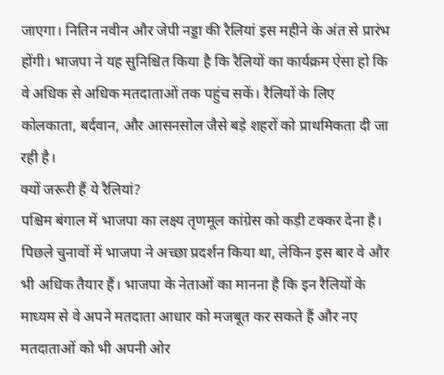जाएगा। नितिन नवीन और जेपी नड्डा की रैलियां इस महीने के अंत से प्रारंभ होंगी। भाजपा ने यह सुनिश्चित किया है कि रैलियों का कार्यक्रम ऐसा हो कि वे अधिक से अधिक मतदाताओं तक पहुंच सकें। रैलियों के लिए कोलकाता, बर्दवान, और आसनसोल जैसे बड़े शहरों को प्राथमिकता दी जा रही है।
क्यों जरूरी हैं ये रैलियां?
पश्चिम बंगाल में भाजपा का लक्ष्य तृणमूल कांग्रेस को कड़ी टक्कर देना है। पिछले चुनावों में भाजपा ने अच्छा प्रदर्शन किया था, लेकिन इस बार वे और भी अधिक तैयार हैं। भाजपा के नेताओं का मानना है कि इन रैलियों के माध्यम से वे अपने मतदाता आधार को मजबूत कर सकते हैं और नए मतदाताओं को भी अपनी ओर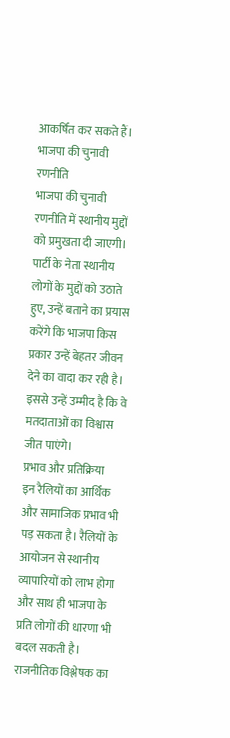आकर्षित कर सकते हैं।
भाजपा की चुनावी रणनीति
भाजपा की चुनावी रणनीति में स्थानीय मुद्दों को प्रमुखता दी जाएगी। पार्टी के नेता स्थानीय लोगों के मुद्दों को उठाते हुए, उन्हें बताने का प्रयास करेंगे कि भाजपा किस प्रकार उन्हें बेहतर जीवन देने का वादा कर रही है। इससे उन्हें उम्मीद है कि वे मतदाताओं का विश्वास जीत पाएंगे।
प्रभाव और प्रतिक्रिया
इन रैलियों का आर्थिक और सामाजिक प्रभाव भी पड़ सकता है। रैलियों के आयोजन से स्थानीय व्यापारियों को लाभ होगा और साथ ही भाजपा के प्रति लोगों की धारणा भी बदल सकती है। राजनीतिक विश्लेषक का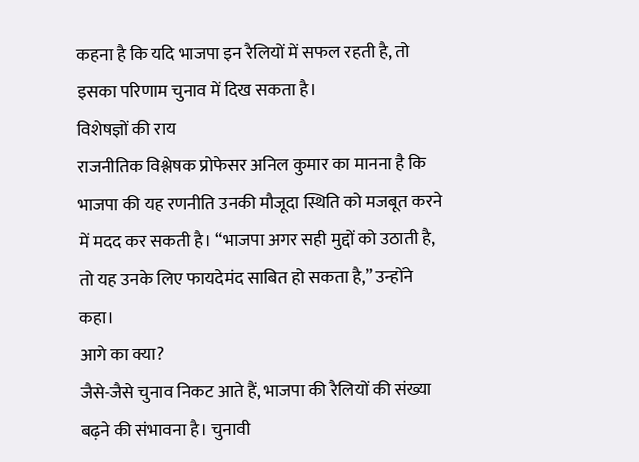कहना है कि यदि भाजपा इन रैलियों में सफल रहती है, तो इसका परिणाम चुनाव में दिख सकता है।
विशेषज्ञों की राय
राजनीतिक विश्लेषक प्रोफेसर अनिल कुमार का मानना है कि भाजपा की यह रणनीति उनकी मौजूदा स्थिति को मजबूत करने में मदद कर सकती है। “भाजपा अगर सही मुद्दों को उठाती है, तो यह उनके लिए फायदेमंद साबित हो सकता है,” उन्होंने कहा।
आगे का क्या?
जैसे-जैसे चुनाव निकट आते हैं, भाजपा की रैलियों की संख्या बढ़ने की संभावना है। चुनावी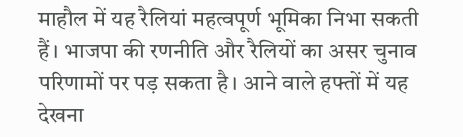माहौल में यह रैलियां महत्वपूर्ण भूमिका निभा सकती हैं। भाजपा की रणनीति और रैलियों का असर चुनाव परिणामों पर पड़ सकता है। आने वाले हफ्तों में यह देखना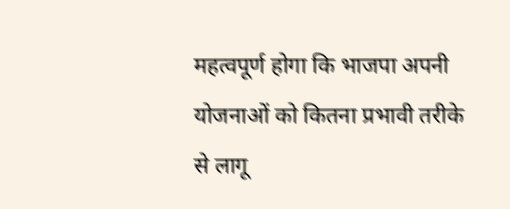महत्वपूर्ण होगा कि भाजपा अपनी योजनाओं को कितना प्रभावी तरीके से लागू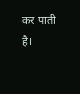कर पाती है।